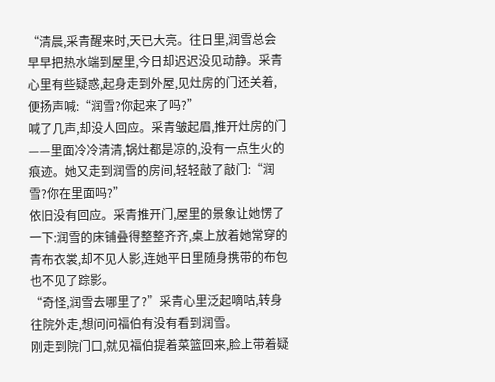“清晨,采青醒来时,天已大亮。往日里,润雪总会早早把热水端到屋里,今日却迟迟没见动静。采青心里有些疑惑,起身走到外屋,见灶房的门还关着,便扬声喊:“润雪?你起来了吗?”
喊了几声,却没人回应。采青皱起眉,推开灶房的门——里面冷冷清清,锅灶都是凉的,没有一点生火的痕迹。她又走到润雪的房间,轻轻敲了敲门:“润雪?你在里面吗?”
依旧没有回应。采青推开门,屋里的景象让她愣了一下:润雪的床铺叠得整整齐齐,桌上放着她常穿的青布衣裳,却不见人影,连她平日里随身携带的布包也不见了踪影。
“奇怪,润雪去哪里了?”采青心里泛起嘀咕,转身往院外走,想问问福伯有没有看到润雪。
刚走到院门口,就见福伯提着菜篮回来,脸上带着疑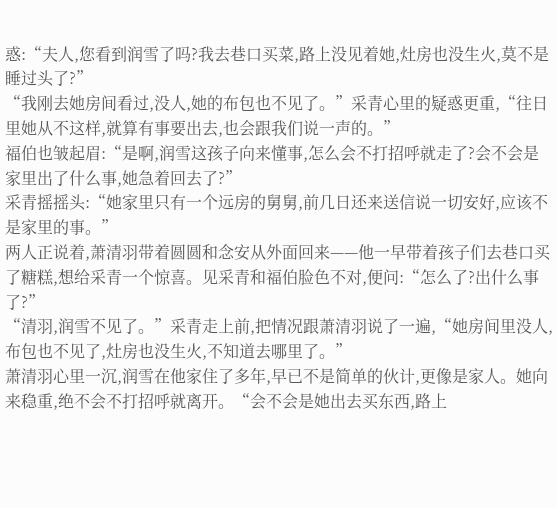惑:“夫人,您看到润雪了吗?我去巷口买菜,路上没见着她,灶房也没生火,莫不是睡过头了?”
“我刚去她房间看过,没人,她的布包也不见了。”采青心里的疑惑更重,“往日里她从不这样,就算有事要出去,也会跟我们说一声的。”
福伯也皱起眉:“是啊,润雪这孩子向来懂事,怎么会不打招呼就走了?会不会是家里出了什么事,她急着回去了?”
采青摇摇头:“她家里只有一个远房的舅舅,前几日还来送信说一切安好,应该不是家里的事。”
两人正说着,萧清羽带着圆圆和念安从外面回来——他一早带着孩子们去巷口买了糖糕,想给采青一个惊喜。见采青和福伯脸色不对,便问:“怎么了?出什么事了?”
“清羽,润雪不见了。”采青走上前,把情况跟萧清羽说了一遍,“她房间里没人,布包也不见了,灶房也没生火,不知道去哪里了。”
萧清羽心里一沉,润雪在他家住了多年,早已不是简单的伙计,更像是家人。她向来稳重,绝不会不打招呼就离开。“会不会是她出去买东西,路上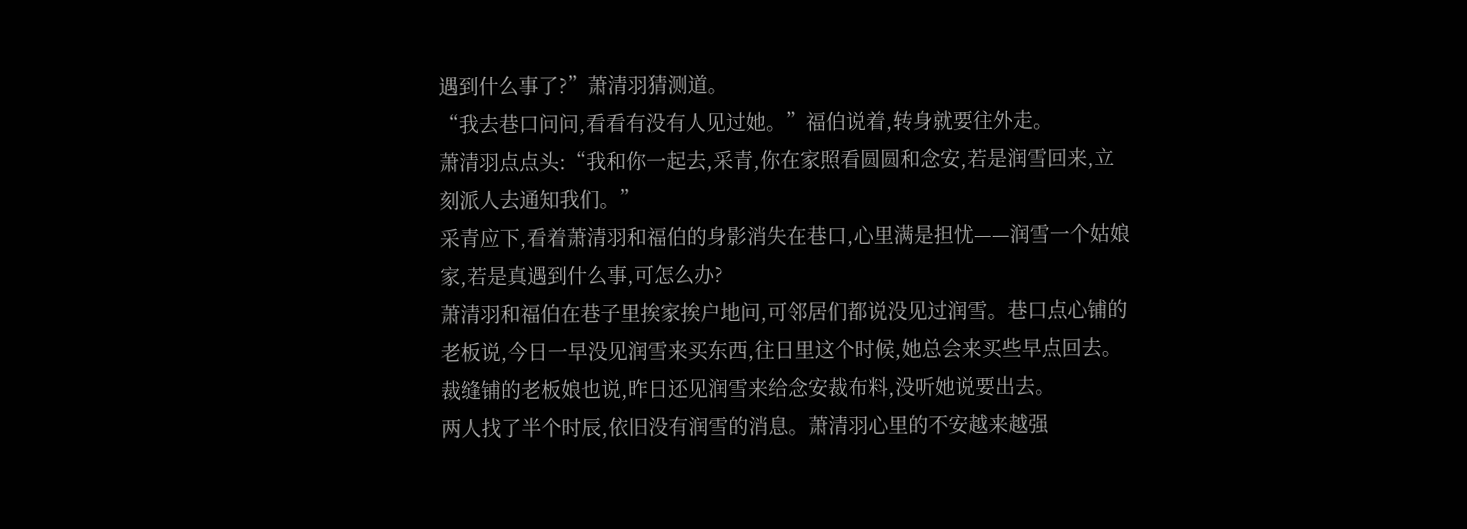遇到什么事了?”萧清羽猜测道。
“我去巷口问问,看看有没有人见过她。”福伯说着,转身就要往外走。
萧清羽点点头:“我和你一起去,采青,你在家照看圆圆和念安,若是润雪回来,立刻派人去通知我们。”
采青应下,看着萧清羽和福伯的身影消失在巷口,心里满是担忧——润雪一个姑娘家,若是真遇到什么事,可怎么办?
萧清羽和福伯在巷子里挨家挨户地问,可邻居们都说没见过润雪。巷口点心铺的老板说,今日一早没见润雪来买东西,往日里这个时候,她总会来买些早点回去。裁缝铺的老板娘也说,昨日还见润雪来给念安裁布料,没听她说要出去。
两人找了半个时辰,依旧没有润雪的消息。萧清羽心里的不安越来越强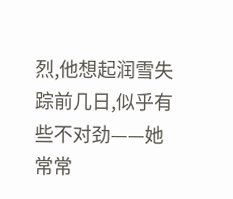烈,他想起润雪失踪前几日,似乎有些不对劲——她常常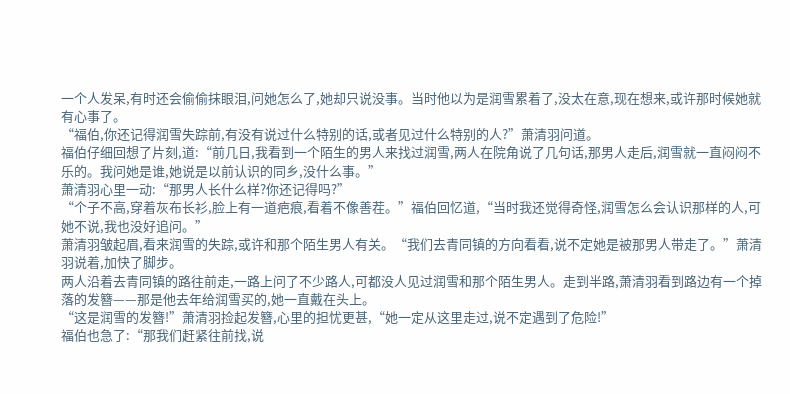一个人发呆,有时还会偷偷抹眼泪,问她怎么了,她却只说没事。当时他以为是润雪累着了,没太在意,现在想来,或许那时候她就有心事了。
“福伯,你还记得润雪失踪前,有没有说过什么特别的话,或者见过什么特别的人?”萧清羽问道。
福伯仔细回想了片刻,道:“前几日,我看到一个陌生的男人来找过润雪,两人在院角说了几句话,那男人走后,润雪就一直闷闷不乐的。我问她是谁,她说是以前认识的同乡,没什么事。”
萧清羽心里一动:“那男人长什么样?你还记得吗?”
“个子不高,穿着灰布长衫,脸上有一道疤痕,看着不像善茬。”福伯回忆道,“当时我还觉得奇怪,润雪怎么会认识那样的人,可她不说,我也没好追问。”
萧清羽皱起眉,看来润雪的失踪,或许和那个陌生男人有关。“我们去青同镇的方向看看,说不定她是被那男人带走了。”萧清羽说着,加快了脚步。
两人沿着去青同镇的路往前走,一路上问了不少路人,可都没人见过润雪和那个陌生男人。走到半路,萧清羽看到路边有一个掉落的发簪——那是他去年给润雪买的,她一直戴在头上。
“这是润雪的发簪!”萧清羽捡起发簪,心里的担忧更甚,“她一定从这里走过,说不定遇到了危险!”
福伯也急了:“那我们赶紧往前找,说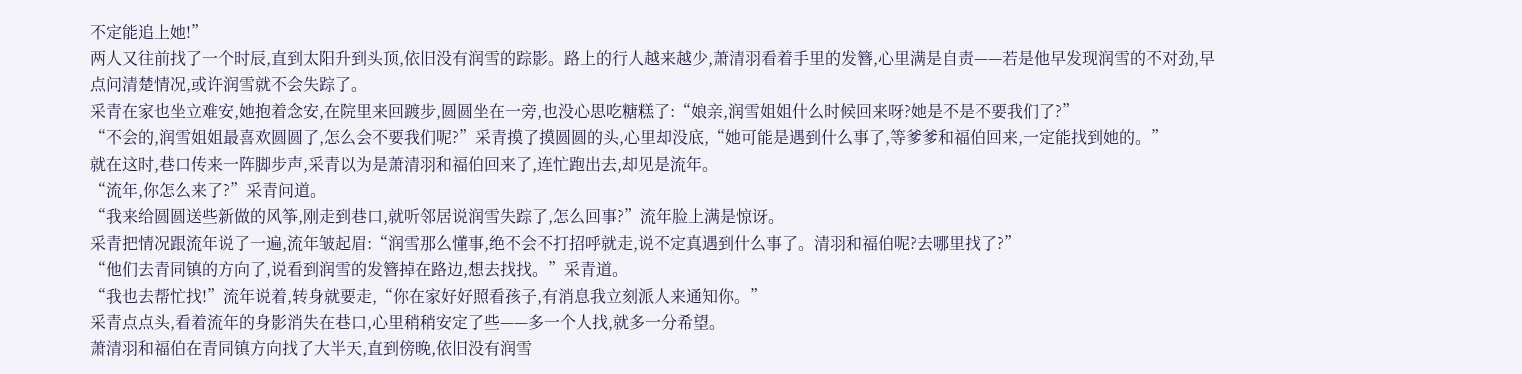不定能追上她!”
两人又往前找了一个时辰,直到太阳升到头顶,依旧没有润雪的踪影。路上的行人越来越少,萧清羽看着手里的发簪,心里满是自责——若是他早发现润雪的不对劲,早点问清楚情况,或许润雪就不会失踪了。
采青在家也坐立难安,她抱着念安,在院里来回踱步,圆圆坐在一旁,也没心思吃糖糕了:“娘亲,润雪姐姐什么时候回来呀?她是不是不要我们了?”
“不会的,润雪姐姐最喜欢圆圆了,怎么会不要我们呢?”采青摸了摸圆圆的头,心里却没底,“她可能是遇到什么事了,等爹爹和福伯回来,一定能找到她的。”
就在这时,巷口传来一阵脚步声,采青以为是萧清羽和福伯回来了,连忙跑出去,却见是流年。
“流年,你怎么来了?”采青问道。
“我来给圆圆送些新做的风筝,刚走到巷口,就听邻居说润雪失踪了,怎么回事?”流年脸上满是惊讶。
采青把情况跟流年说了一遍,流年皱起眉:“润雪那么懂事,绝不会不打招呼就走,说不定真遇到什么事了。清羽和福伯呢?去哪里找了?”
“他们去青同镇的方向了,说看到润雪的发簪掉在路边,想去找找。”采青道。
“我也去帮忙找!”流年说着,转身就要走,“你在家好好照看孩子,有消息我立刻派人来通知你。”
采青点点头,看着流年的身影消失在巷口,心里稍稍安定了些——多一个人找,就多一分希望。
萧清羽和福伯在青同镇方向找了大半天,直到傍晚,依旧没有润雪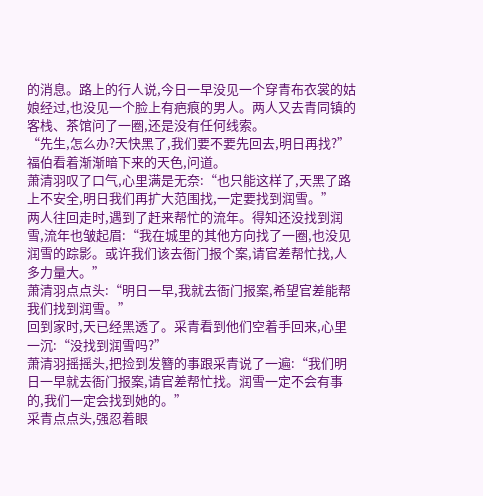的消息。路上的行人说,今日一早没见一个穿青布衣裳的姑娘经过,也没见一个脸上有疤痕的男人。两人又去青同镇的客栈、茶馆问了一圈,还是没有任何线索。
“先生,怎么办?天快黑了,我们要不要先回去,明日再找?”福伯看着渐渐暗下来的天色,问道。
萧清羽叹了口气,心里满是无奈:“也只能这样了,天黑了路上不安全,明日我们再扩大范围找,一定要找到润雪。”
两人往回走时,遇到了赶来帮忙的流年。得知还没找到润雪,流年也皱起眉:“我在城里的其他方向找了一圈,也没见润雪的踪影。或许我们该去衙门报个案,请官差帮忙找,人多力量大。”
萧清羽点点头:“明日一早,我就去衙门报案,希望官差能帮我们找到润雪。”
回到家时,天已经黑透了。采青看到他们空着手回来,心里一沉:“没找到润雪吗?”
萧清羽摇摇头,把捡到发簪的事跟采青说了一遍:“我们明日一早就去衙门报案,请官差帮忙找。润雪一定不会有事的,我们一定会找到她的。”
采青点点头,强忍着眼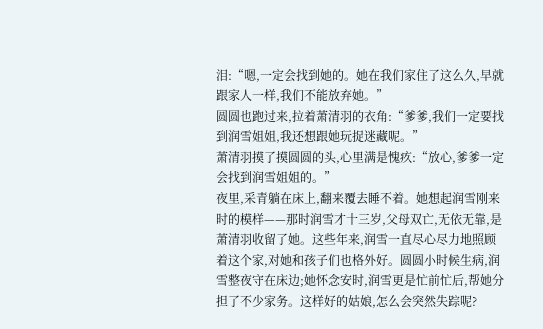泪:“嗯,一定会找到她的。她在我们家住了这么久,早就跟家人一样,我们不能放弃她。”
圆圆也跑过来,拉着萧清羽的衣角:“爹爹,我们一定要找到润雪姐姐,我还想跟她玩捉迷藏呢。”
萧清羽摸了摸圆圆的头,心里满是愧疚:“放心,爹爹一定会找到润雪姐姐的。”
夜里,采青躺在床上,翻来覆去睡不着。她想起润雪刚来时的模样——那时润雪才十三岁,父母双亡,无依无靠,是萧清羽收留了她。这些年来,润雪一直尽心尽力地照顾着这个家,对她和孩子们也格外好。圆圆小时候生病,润雪整夜守在床边;她怀念安时,润雪更是忙前忙后,帮她分担了不少家务。这样好的姑娘,怎么会突然失踪呢?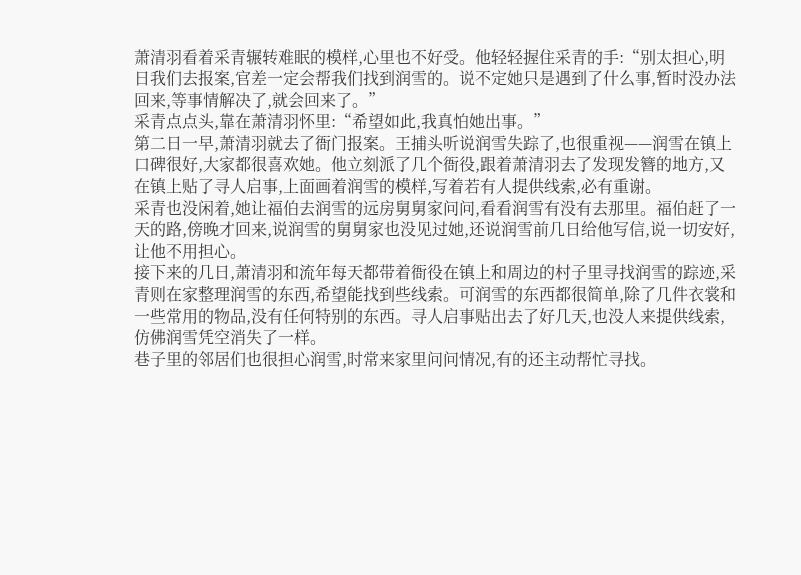萧清羽看着采青辗转难眠的模样,心里也不好受。他轻轻握住采青的手:“别太担心,明日我们去报案,官差一定会帮我们找到润雪的。说不定她只是遇到了什么事,暂时没办法回来,等事情解决了,就会回来了。”
采青点点头,靠在萧清羽怀里:“希望如此,我真怕她出事。”
第二日一早,萧清羽就去了衙门报案。王捕头听说润雪失踪了,也很重视——润雪在镇上口碑很好,大家都很喜欢她。他立刻派了几个衙役,跟着萧清羽去了发现发簪的地方,又在镇上贴了寻人启事,上面画着润雪的模样,写着若有人提供线索,必有重谢。
采青也没闲着,她让福伯去润雪的远房舅舅家问问,看看润雪有没有去那里。福伯赶了一天的路,傍晚才回来,说润雪的舅舅家也没见过她,还说润雪前几日给他写信,说一切安好,让他不用担心。
接下来的几日,萧清羽和流年每天都带着衙役在镇上和周边的村子里寻找润雪的踪迹,采青则在家整理润雪的东西,希望能找到些线索。可润雪的东西都很简单,除了几件衣裳和一些常用的物品,没有任何特别的东西。寻人启事贴出去了好几天,也没人来提供线索,仿佛润雪凭空消失了一样。
巷子里的邻居们也很担心润雪,时常来家里问问情况,有的还主动帮忙寻找。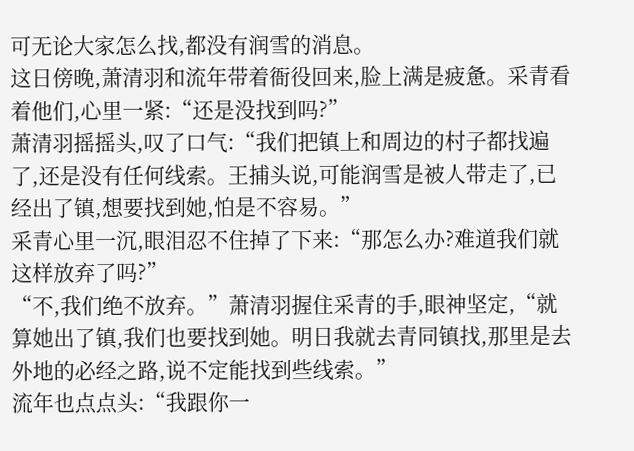可无论大家怎么找,都没有润雪的消息。
这日傍晚,萧清羽和流年带着衙役回来,脸上满是疲惫。采青看着他们,心里一紧:“还是没找到吗?”
萧清羽摇摇头,叹了口气:“我们把镇上和周边的村子都找遍了,还是没有任何线索。王捕头说,可能润雪是被人带走了,已经出了镇,想要找到她,怕是不容易。”
采青心里一沉,眼泪忍不住掉了下来:“那怎么办?难道我们就这样放弃了吗?”
“不,我们绝不放弃。”萧清羽握住采青的手,眼神坚定,“就算她出了镇,我们也要找到她。明日我就去青同镇找,那里是去外地的必经之路,说不定能找到些线索。”
流年也点点头:“我跟你一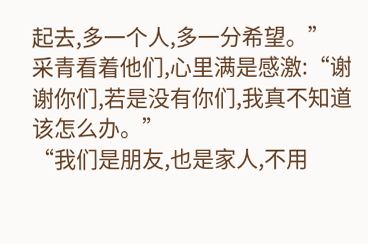起去,多一个人,多一分希望。”
采青看着他们,心里满是感激:“谢谢你们,若是没有你们,我真不知道该怎么办。”
“我们是朋友,也是家人,不用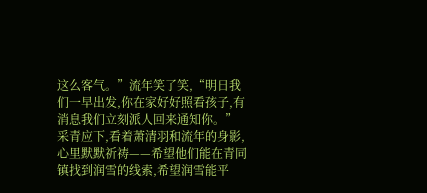这么客气。”流年笑了笑,“明日我们一早出发,你在家好好照看孩子,有消息我们立刻派人回来通知你。”
采青应下,看着萧清羽和流年的身影,心里默默祈祷——希望他们能在青同镇找到润雪的线索,希望润雪能平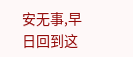安无事,早日回到这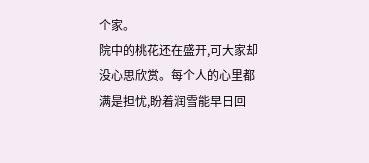个家。
院中的桃花还在盛开,可大家却没心思欣赏。每个人的心里都满是担忧,盼着润雪能早日回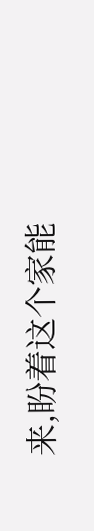来,盼着这个家能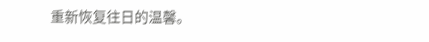重新恢复往日的温馨。